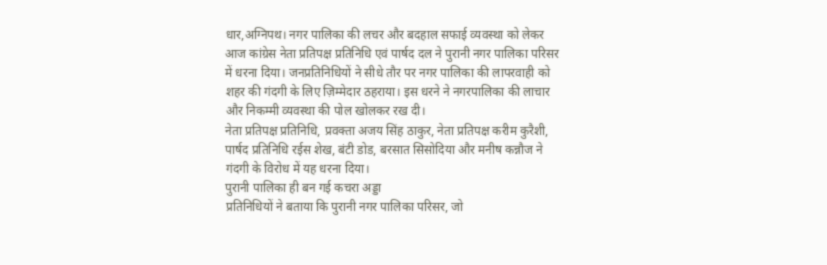धार,अग्निपथ। नगर पालिका की लचर और बदहाल सफाई व्यवस्था को लेकर आज कांग्रेस नेता प्रतिपक्ष प्रतिनिधि एवं पार्षद दल ने पुरानी नगर पालिका परिसर में धरना दिया। जनप्रतिनिधियों ने सीधे तौर पर नगर पालिका की लापरवाही को शहर की गंदगी के लिए ज़िम्मेदार ठहराया। इस धरने ने नगरपालिका की लाचार और निकम्मी व्यवस्था की पोल खोलकर रख दी।
नेता प्रतिपक्ष प्रतिनिधि, प्रवक्ता अजय सिंह ठाकुर, नेता प्रतिपक्ष करीम कुरैशी, पार्षद प्रतिनिधि रईस शेख, बंटी डोड, बरसात सिसोदिया और मनीष कन्नौज ने गंदगी के विरोध में यह धरना दिया।
पुरानी पालिका ही बन गई कचरा अड्डा
प्रतिनिधियों ने बताया कि पुरानी नगर पालिका परिसर, जो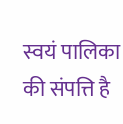स्वयं पालिका की संपत्ति है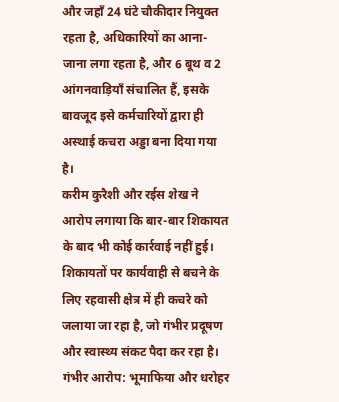और जहाँ 24 घंटे चौकीदार नियुक्त रहता है, अधिकारियों का आना-जाना लगा रहता है, और 6 बूथ व 2 आंगनवाड़ियाँ संचालित हैं, इसके बावजूद इसे कर्मचारियों द्वारा ही अस्थाई कचरा अड्डा बना दिया गया है।
करीम कुरैशी और रईस शेख ने आरोप लगाया कि बार-बार शिकायत के बाद भी कोई कार्रवाई नहीं हुई। शिकायतों पर कार्यवाही से बचने के लिए रहवासी क्षेत्र में ही कचरे को जलाया जा रहा है, जो गंभीर प्रदूषण और स्वास्थ्य संकट पैदा कर रहा है।
गंभीर आरोप: भूमाफिया और धरोहर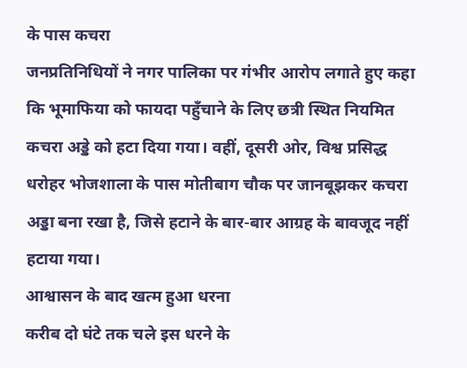के पास कचरा
जनप्रतिनिधियों ने नगर पालिका पर गंभीर आरोप लगाते हुए कहा कि भूमाफिया को फायदा पहुँचाने के लिए छत्री स्थित नियमित कचरा अड्डे को हटा दिया गया। वहीं, दूसरी ओर, विश्व प्रसिद्ध धरोहर भोजशाला के पास मोतीबाग चौक पर जानबूझकर कचरा अड्डा बना रखा है, जिसे हटाने के बार-बार आग्रह के बावजूद नहीं हटाया गया।
आश्वासन के बाद खत्म हुआ धरना
करीब दो घंटे तक चले इस धरने के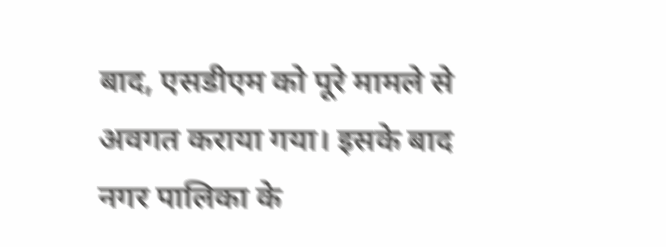बाद, एसडीएम को पूरे मामले से अवगत कराया गया। इसके बाद नगर पालिका के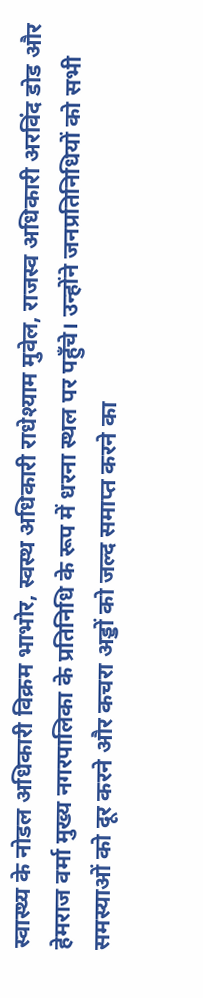स्वास्थ्य के नोडल अधिकारी विक्रम भाभोर, स्वस्थ अधिकारी राधेश्याम मुवेल, राजस्व अधिकारी अरविंद डोड और हेमराज वर्मा मुख्य नगरपालिका के प्रतिनिधि के रूप में धरना स्थल पर पहुँचे। उन्होंने जनप्रतिनिधियों को सभी समस्याओं को दूर करने और कचरा अड्डों को जल्द समाप्त करने का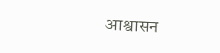आश्वासन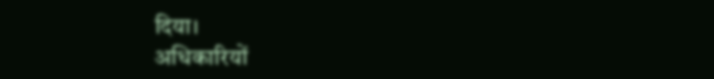दिया।
अधिकारियों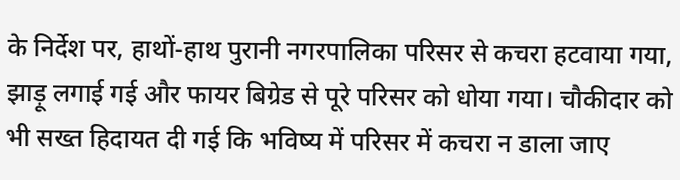के निर्देश पर, हाथों-हाथ पुरानी नगरपालिका परिसर से कचरा हटवाया गया, झाड़ू लगाई गई और फायर बिग्रेड से पूरे परिसर को धोया गया। चौकीदार को भी सख्त हिदायत दी गई कि भविष्य में परिसर में कचरा न डाला जाए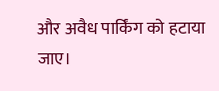और अवैध पार्किंग को हटाया जाए।